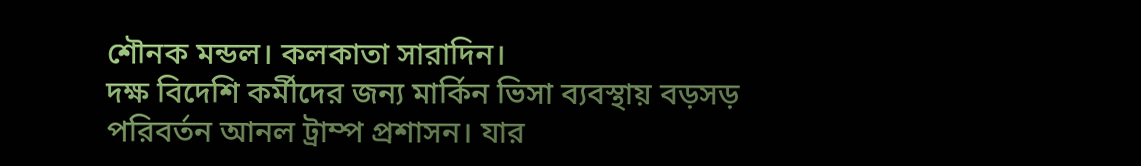শৌনক মন্ডল। কলকাতা সারাদিন।
দক্ষ বিদেশি কর্মীদের জন্য মার্কিন ভিসা ব্যবস্থায় বড়সড় পরিবর্তন আনল ট্রাম্প প্রশাসন। যার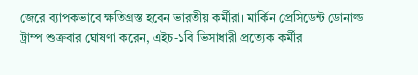জেরে ব্যাপকভাবে ক্ষতিগ্রস্ত হবেন ভারতীয় কর্মীরা। মার্কিন প্রেসিডেন্ট ডোনাল্ড ট্রাম্প শুক্রবার ঘোষণা করেন, এইচ-১বি ভিসাধারী প্রত্যেক কর্মীর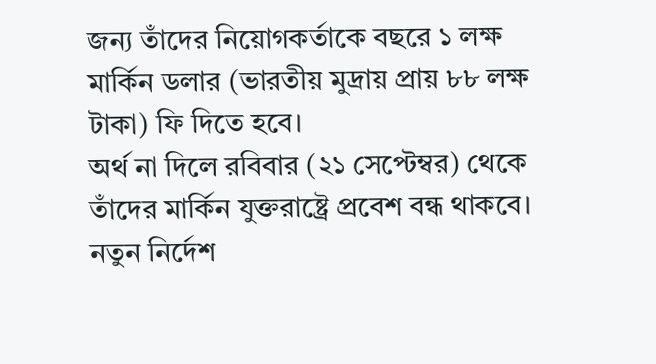জন্য তাঁদের নিয়োগকর্তাকে বছরে ১ লক্ষ মার্কিন ডলার (ভারতীয় মুদ্রায় প্রায় ৮৮ লক্ষ টাকা) ফি দিতে হবে।
অর্থ না দিলে রবিবার (২১ সেপ্টেম্বর) থেকে তাঁদের মার্কিন যুক্তরাষ্ট্রে প্রবেশ বন্ধ থাকবে।
নতুন নির্দেশ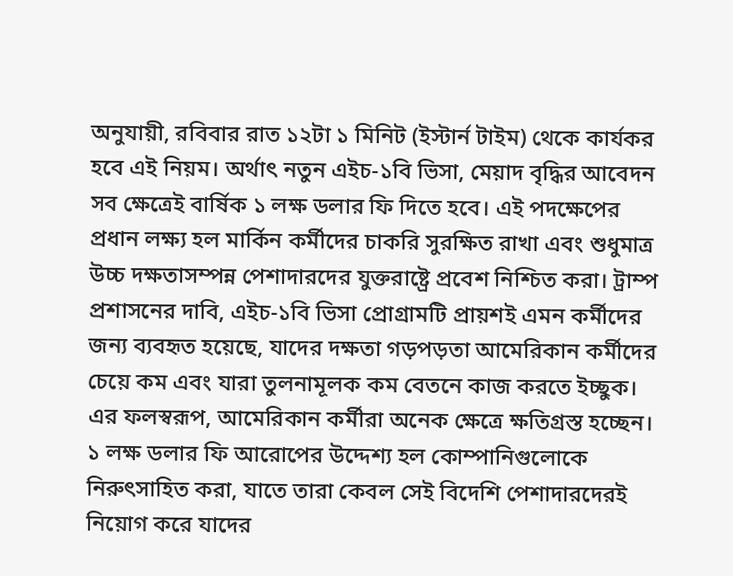অনুযায়ী, রবিবার রাত ১২টা ১ মিনিট (ইস্টার্ন টাইম) থেকে কার্যকর হবে এই নিয়ম। অর্থাৎ নতুন এইচ-১বি ভিসা, মেয়াদ বৃদ্ধির আবেদন সব ক্ষেত্রেই বার্ষিক ১ লক্ষ ডলার ফি দিতে হবে। এই পদক্ষেপের প্রধান লক্ষ্য হল মার্কিন কর্মীদের চাকরি সুরক্ষিত রাখা এবং শুধুমাত্র উচ্চ দক্ষতাসম্পন্ন পেশাদারদের যুক্তরাষ্ট্রে প্রবেশ নিশ্চিত করা। ট্রাম্প প্রশাসনের দাবি, এইচ-১বি ভিসা প্রোগ্রামটি প্রায়শই এমন কর্মীদের জন্য ব্যবহৃত হয়েছে, যাদের দক্ষতা গড়পড়তা আমেরিকান কর্মীদের চেয়ে কম এবং যারা তুলনামূলক কম বেতনে কাজ করতে ইচ্ছুক। এর ফলস্বরূপ, আমেরিকান কর্মীরা অনেক ক্ষেত্রে ক্ষতিগ্রস্ত হচ্ছেন। ১ লক্ষ ডলার ফি আরোপের উদ্দেশ্য হল কোম্পানিগুলোকে নিরুৎসাহিত করা, যাতে তারা কেবল সেই বিদেশি পেশাদারদেরই নিয়োগ করে যাদের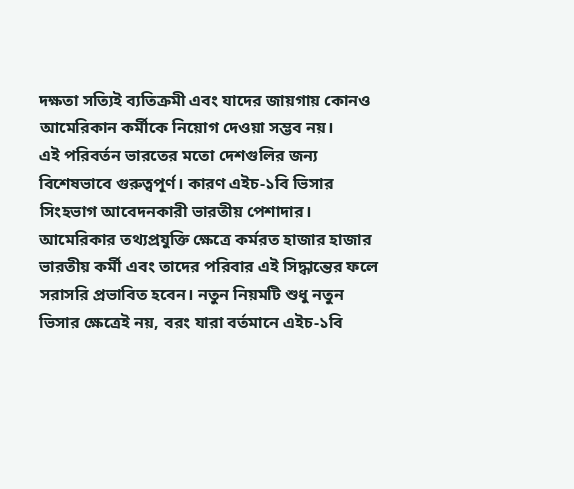দক্ষতা সত্যিই ব্যতিক্রমী এবং যাদের জায়গায় কোনও আমেরিকান কর্মীকে নিয়োগ দেওয়া সম্ভব নয়।
এই পরিবর্তন ভারতের মতো দেশগুলির জন্য বিশেষভাবে গুরুত্বপূর্ণ। কারণ এইচ-১বি ভিসার সিংহভাগ আবেদনকারী ভারতীয় পেশাদার। আমেরিকার তথ্যপ্রযুক্তি ক্ষেত্রে কর্মরত হাজার হাজার ভারতীয় কর্মী এবং তাদের পরিবার এই সিদ্ধান্তের ফলে সরাসরি প্রভাবিত হবেন। নতুন নিয়মটি শুধু নতুন ভিসার ক্ষেত্রেই নয়, বরং যারা বর্তমানে এইচ-১বি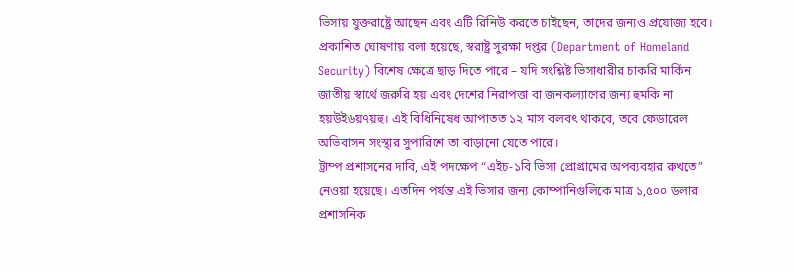ভিসায় যুক্তরাষ্ট্রে আছেন এবং এটি রিনিউ করতে চাইছেন, তাদের জন্যও প্রযোজ্য হবে।
প্রকাশিত ঘোষণায় বলা হয়েছে, স্বরাষ্ট্র সুরক্ষা দপ্তর (Department of Homeland Security) বিশেষ ক্ষেত্রে ছাড় দিতে পারে – যদি সংশ্লিষ্ট ভিসাধারীর চাকরি মার্কিন জাতীয় স্বার্থে জরুরি হয় এবং দেশের নিরাপত্তা বা জনকল্যাণের জন্য হুমকি না হয়উই৬য়৭য়হু। এই বিধিনিষেধ আপাতত ১২ মাস বলবৎ থাকবে, তবে ফেডারেল অভিবাসন সংস্থার সুপারিশে তা বাড়ানো যেতে পারে।
ট্রাম্প প্রশাসনের দাবি, এই পদক্ষেপ “এইচ-১বি ভিসা প্রোগ্রামের অপব্যবহার রুখতে” নেওয়া হয়েছে। এতদিন পর্যন্ত এই ভিসার জন্য কোম্পানিগুলিকে মাত্র ১,৫০০ ডলার প্রশাসনিক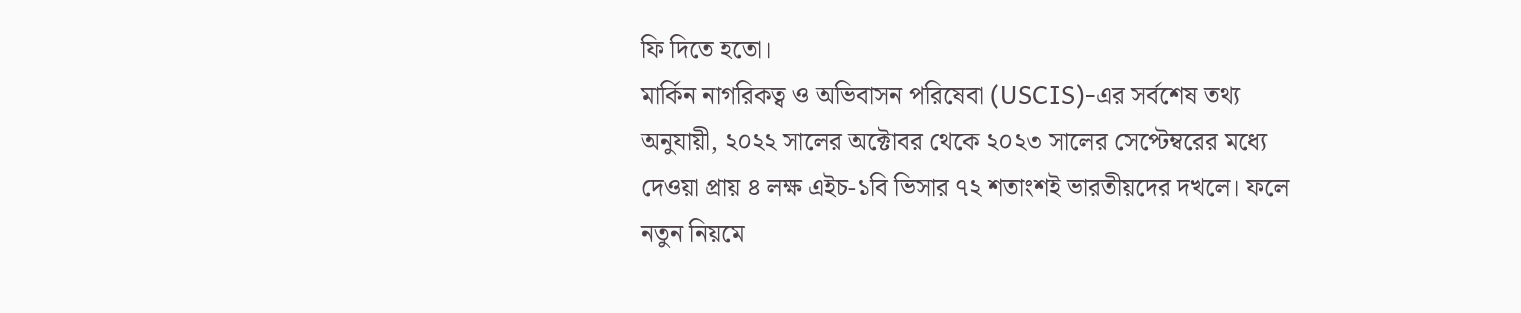ফি দিতে হতো।
মার্কিন নাগরিকত্ব ও অভিবাসন পরিষেবা (USCIS)-এর সর্বশেষ তথ্য অনুযায়ী, ২০২২ সালের অক্টোবর থেকে ২০২৩ সালের সেপ্টেম্বরের মধ্যে দেওয়া প্রায় ৪ লক্ষ এইচ-১বি ভিসার ৭২ শতাংশই ভারতীয়দের দখলে। ফলে নতুন নিয়মে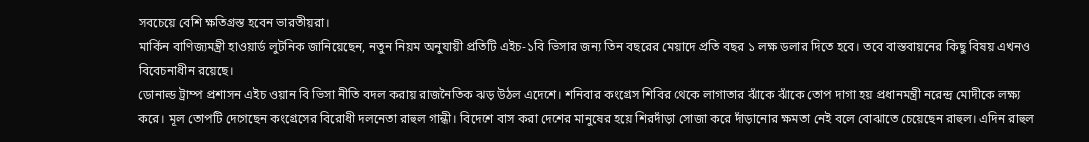সবচেয়ে বেশি ক্ষতিগ্রস্ত হবেন ভারতীয়রা।
মার্কিন বাণিজ্যমন্ত্রী হাওয়ার্ড লুটনিক জানিয়েছেন, নতুন নিয়ম অনুযায়ী প্রতিটি এইচ-১বি ভিসার জন্য তিন বছরের মেয়াদে প্রতি বছর ১ লক্ষ ডলার দিতে হবে। তবে বাস্তবায়নের কিছু বিষয় এখনও বিবেচনাধীন রয়েছে।
ডোনাল্ড ট্রাম্প প্রশাসন এইচ ওয়ান বি ভিসা নীতি বদল করায় রাজনৈতিক ঝড় উঠল এদেশে। শনিবার কংগ্রেস শিবির থেকে লাগাতার ঝাঁকে ঝাঁকে তোপ দাগা হয় প্রধানমন্ত্রী নরেন্দ্র মোদীকে লক্ষ্য করে। মূল তোপটি দেগেছেন কংগ্রেসের বিরোধী দলনেতা রাহুল গান্ধী। বিদেশে বাস করা দেশের মানুষের হয়ে শিরদাঁড়া সোজা করে দাঁড়ানোর ক্ষমতা নেই বলে বোঝাতে চেয়েছেন রাহুল। এদিন রাহুল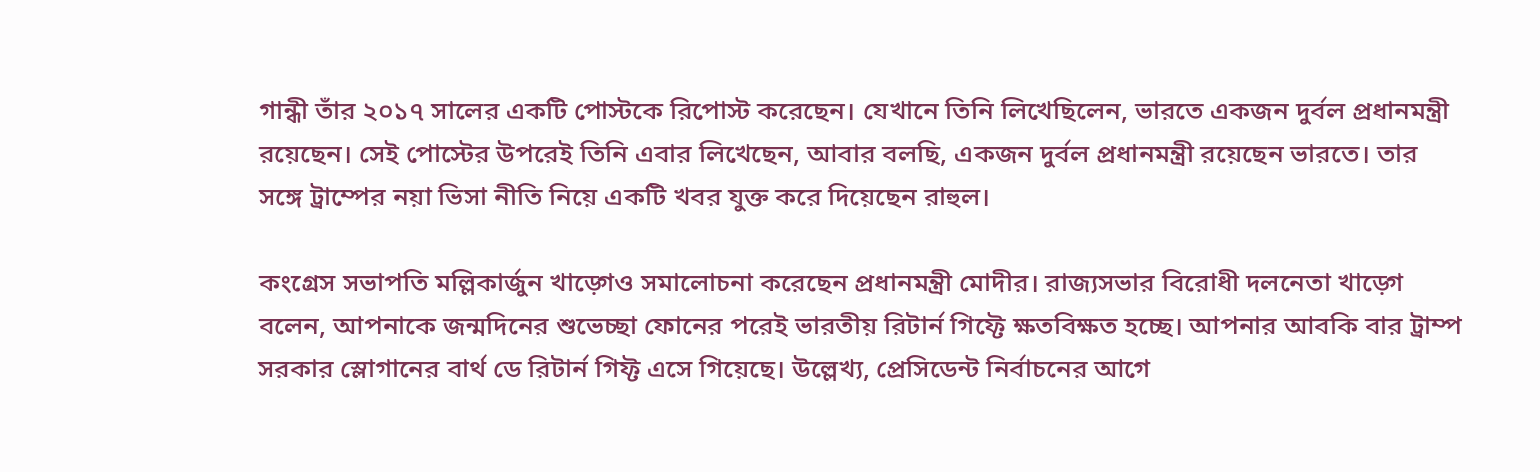গান্ধী তাঁর ২০১৭ সালের একটি পোস্টকে রিপোস্ট করেছেন। যেখানে তিনি লিখেছিলেন, ভারতে একজন দুর্বল প্রধানমন্ত্রী রয়েছেন। সেই পোস্টের উপরেই তিনি এবার লিখেছেন, আবার বলছি, একজন দুর্বল প্রধানমন্ত্রী রয়েছেন ভারতে। তার সঙ্গে ট্রাম্পের নয়া ভিসা নীতি নিয়ে একটি খবর যুক্ত করে দিয়েছেন রাহুল।

কংগ্রেস সভাপতি মল্লিকার্জুন খাড়্গেও সমালোচনা করেছেন প্রধানমন্ত্রী মোদীর। রাজ্যসভার বিরোধী দলনেতা খাড়্গে বলেন, আপনাকে জন্মদিনের শুভেচ্ছা ফোনের পরেই ভারতীয় রিটার্ন গিফ্টে ক্ষতবিক্ষত হচ্ছে। আপনার আবকি বার ট্রাম্প সরকার স্লোগানের বার্থ ডে রিটার্ন গিফ্ট এসে গিয়েছে। উল্লেখ্য, প্রেসিডেন্ট নির্বাচনের আগে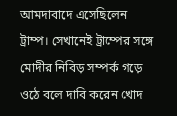আমদাবাদে এসেছিলেন ট্রাম্প। সেখানেই ট্রাম্পের সঙ্গে মোদীর নিবিড় সম্পর্ক গড়ে ওঠে বলে দাবি করেন খোদ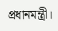প্রধানমন্ত্রী।